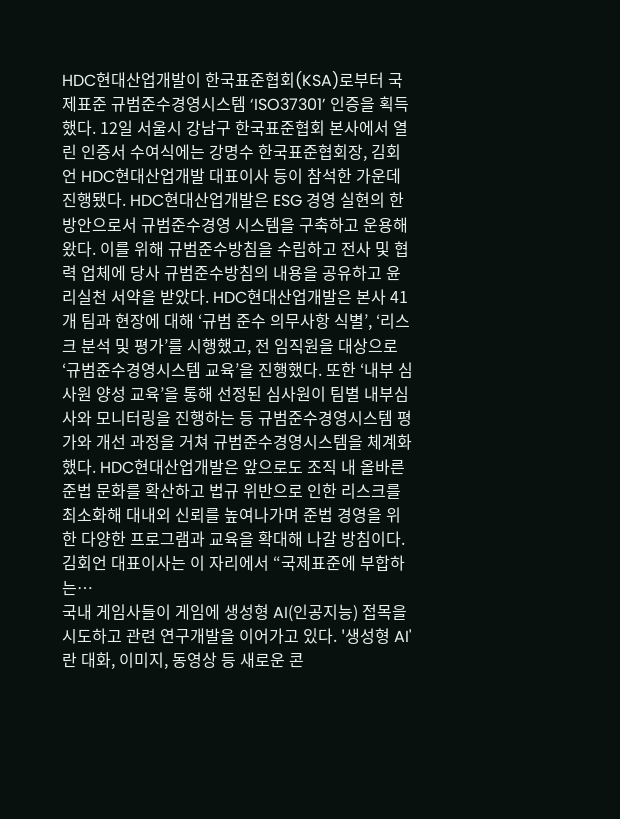HDC현대산업개발이 한국표준협회(KSA)로부터 국제표준 규범준수경영시스템 ‘ISO37301’ 인증을 획득했다. 12일 서울시 강남구 한국표준협회 본사에서 열린 인증서 수여식에는 강명수 한국표준협회장, 김회언 HDC현대산업개발 대표이사 등이 참석한 가운데 진행됐다. HDC현대산업개발은 ESG 경영 실현의 한 방안으로서 규범준수경영 시스템을 구축하고 운용해왔다. 이를 위해 규범준수방침을 수립하고 전사 및 협력 업체에 당사 규범준수방침의 내용을 공유하고 윤리실천 서약을 받았다. HDC현대산업개발은 본사 41개 팀과 현장에 대해 ‘규범 준수 의무사항 식별’, ‘리스크 분석 및 평가’를 시행했고, 전 임직원을 대상으로 ‘규범준수경영시스템 교육’을 진행했다. 또한 ‘내부 심사원 양성 교육’을 통해 선정된 심사원이 팀별 내부심사와 모니터링을 진행하는 등 규범준수경영시스템 평가와 개선 과정을 거쳐 규범준수경영시스템을 체계화했다. HDC현대산업개발은 앞으로도 조직 내 올바른 준법 문화를 확산하고 법규 위반으로 인한 리스크를 최소화해 대내외 신뢰를 높여나가며 준법 경영을 위한 다양한 프로그램과 교육을 확대해 나갈 방침이다. 김회언 대표이사는 이 자리에서 “국제표준에 부합하는…
국내 게임사들이 게임에 생성형 AI(인공지능) 접목을 시도하고 관련 연구개발을 이어가고 있다. '생성형 AI'란 대화, 이미지, 동영상 등 새로운 콘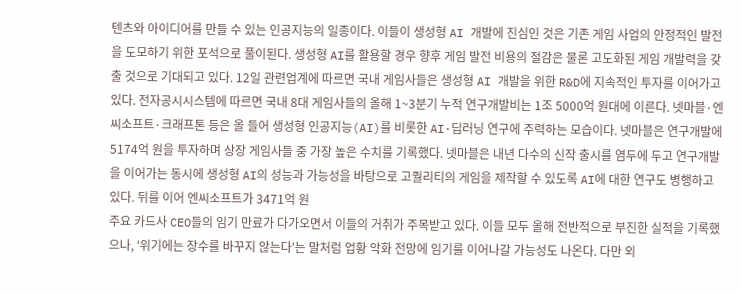텐츠와 아이디어를 만들 수 있는 인공지능의 일종이다. 이들이 생성형 AI 개발에 진심인 것은 기존 게임 사업의 안정적인 발전을 도모하기 위한 포석으로 풀이된다. 생성형 AI를 활용할 경우 향후 게임 발전 비용의 절감은 물론 고도화된 게임 개발력을 갖출 것으로 기대되고 있다. 12일 관련업계에 따르면 국내 게임사들은 생성형 AI 개발을 위한 R&D에 지속적인 투자를 이어가고 있다. 전자공시시스템에 따르면 국내 8대 게임사들의 올해 1~3분기 누적 연구개발비는 1조 5000억 원대에 이른다. 넷마블·엔씨소프트·크래프톤 등은 올 들어 생성형 인공지능(AI)를 비롯한 AI·딥러닝 연구에 주력하는 모습이다. 넷마블은 연구개발에 5174억 원을 투자하며 상장 게임사들 중 가장 높은 수치를 기록했다. 넷마블은 내년 다수의 신작 출시를 염두에 두고 연구개발을 이어가는 동시에 생성형 AI의 성능과 가능성을 바탕으로 고퀄리티의 게임을 제작할 수 있도록 AI에 대한 연구도 병행하고 있다. 뒤를 이어 엔씨소프트가 3471억 원
주요 카드사 CEO들의 임기 만료가 다가오면서 이들의 거취가 주목받고 있다. 이들 모두 올해 전반적으로 부진한 실적을 기록했으나, '위기에는 장수를 바꾸지 않는다'는 말처럼 업황 악화 전망에 임기를 이어나갈 가능성도 나온다. 다만 외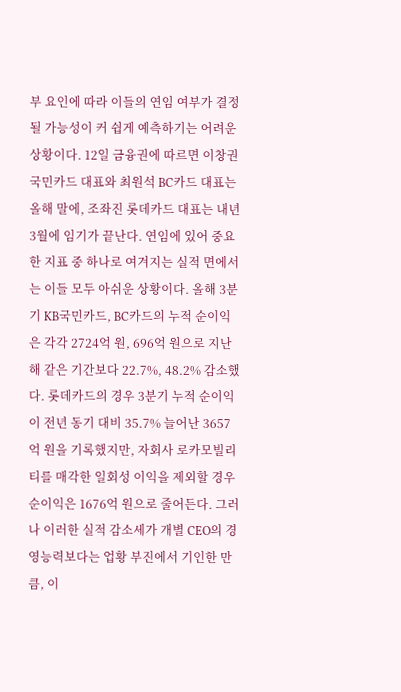부 요인에 따라 이들의 연임 여부가 결정될 가능성이 커 쉽게 예측하기는 어려운 상황이다. 12일 금융권에 따르면 이창권 국민카드 대표와 최원석 BC카드 대표는 올해 말에, 조좌진 롯데카드 대표는 내년 3월에 임기가 끝난다. 연임에 있어 중요한 지표 중 하나로 여겨지는 실적 면에서는 이들 모두 아쉬운 상황이다. 올해 3분기 KB국민카드, BC카드의 누적 순이익은 각각 2724억 원, 696억 원으로 지난해 같은 기간보다 22.7%, 48.2% 감소했다. 롯데카드의 경우 3분기 누적 순이익이 전년 동기 대비 35.7% 늘어난 3657억 원을 기록했지만, 자회사 로카모빌리티를 매각한 일회성 이익을 제외할 경우 순이익은 1676억 원으로 줄어든다. 그러나 이러한 실적 감소세가 개별 CEO의 경영능력보다는 업황 부진에서 기인한 만큼, 이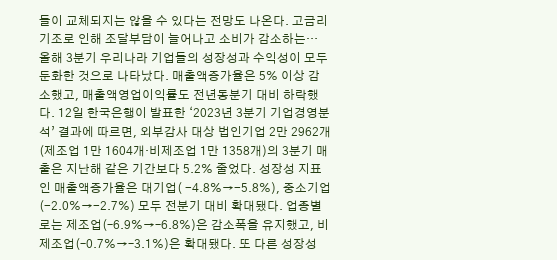들이 교체되지는 않을 수 있다는 전망도 나온다. 고금리 기조로 인해 조달부담이 늘어나고 소비가 감소하는…
올해 3분기 우리나라 기업들의 성장성과 수익성이 모두 둔화한 것으로 나타났다. 매출액증가율은 5% 이상 감소했고, 매출액영업이익률도 전년동분기 대비 하락했다. 12일 한국은행이 발표한 ‘2023년 3분기 기업경영분석’ 결과에 따르면, 외부감사 대상 법인기업 2만 2962개(제조업 1만 1604개·비제조업 1만 1358개)의 3분기 매출은 지난해 같은 기간보다 5.2% 줄었다. 성장성 지표인 매출액증가율은 대기업( -4.8%→-5.8%), 중소기업(-2.0%→-2.7%) 모두 전분기 대비 확대됐다. 업종별로는 제조업(–6.9%→–6.8%)은 감소폭을 유지했고, 비제조업(–0.7%→–3.1%)은 확대됐다. 또 다른 성장성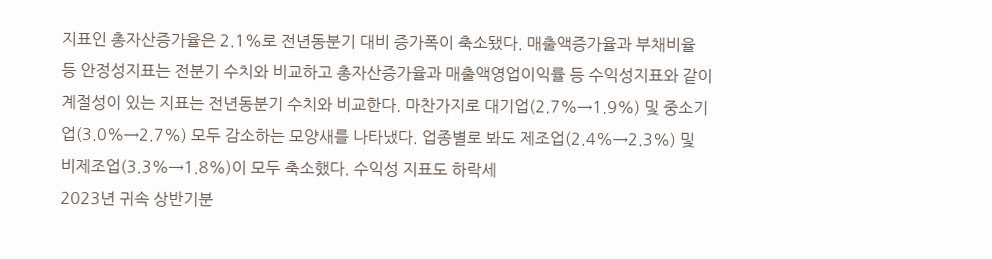지표인 총자산증가율은 2.1%로 전년동분기 대비 증가폭이 축소됐다. 매출액증가율과 부채비율 등 안정성지표는 전분기 수치와 비교하고 총자산증가율과 매출액영업이익률 등 수익성지표와 같이 계절성이 있는 지표는 전년동분기 수치와 비교한다. 마찬가지로 대기업(2.7%→1.9%) 및 중소기업(3.0%→2.7%) 모두 감소하는 모양새를 나타냈다. 업종별로 봐도 제조업(2.4%→2.3%) 및 비제조업(3.3%→1.8%)이 모두 축소했다. 수익성 지표도 하락세
2023년 귀속 상반기분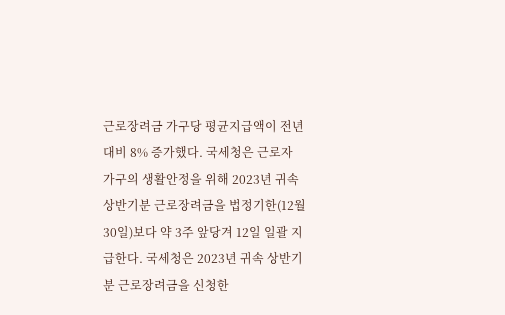근로장려금 가구당 평균지급액이 전년 대비 8% 증가했다. 국세청은 근로자 가구의 생활안정을 위해 2023년 귀속 상반기분 근로장려금을 법정기한(12월 30일)보다 약 3주 앞당겨 12일 일괄 지급한다. 국세청은 2023년 귀속 상반기분 근로장려금을 신청한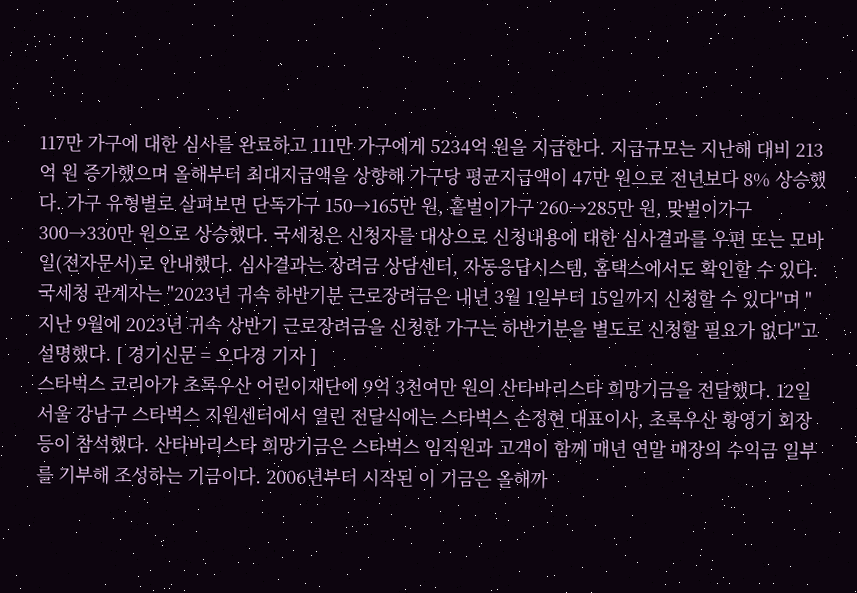117만 가구에 대한 심사를 완료하고 111만 가구에게 5234억 원을 지급한다. 지급규모는 지난해 대비 213억 원 증가했으며 올해부터 최대지급액을 상향해 가구당 평균지급액이 47만 원으로 전년보다 8% 상승했다. 가구 유형별로 살펴보면 단독가구 150→165만 원, 홑벌이가구 260→285만 원, 맞벌이가구 300→330만 원으로 상승했다. 국세청은 신청자를 대상으로 신청내용에 대한 심사결과를 우편 또는 모바일(전자문서)로 안내했다. 심사결과는 장려금 상담센터, 자동응답시스템, 홈택스에서도 확인할 수 있다. 국세청 관계자는 "2023년 귀속 하반기분 근로장려금은 내년 3월 1일부터 15일까지 신청할 수 있다"며 "지난 9월에 2023년 귀속 상반기 근로장려금을 신청한 가구는 하반기분을 별도로 신청할 필요가 없다"고 설명했다. [ 경기신문 = 오다경 기자 ]
스타벅스 코리아가 초록우산 어린이재단에 9억 3천여만 원의 산타바리스타 희망기금을 전달했다. 12일 서울 강남구 스타벅스 지원센터에서 열린 전달식에는 스타벅스 손정현 대표이사, 초록우산 황영기 회장 등이 참석했다. 산타바리스타 희망기금은 스타벅스 임직원과 고객이 함께 매년 연말 매장의 수익금 일부를 기부해 조성하는 기금이다. 2006년부터 시작된 이 기금은 올해까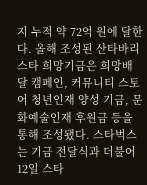지 누적 약 72억 원에 달한다. 올해 조성된 산타바리스타 희망기금은 희망배달 캠페인, 커뮤니티 스토어 청년인재 양성 기금, 문화예술인재 후원금 등을 통해 조성됐다. 스타벅스는 기금 전달식과 더불어 12일 스타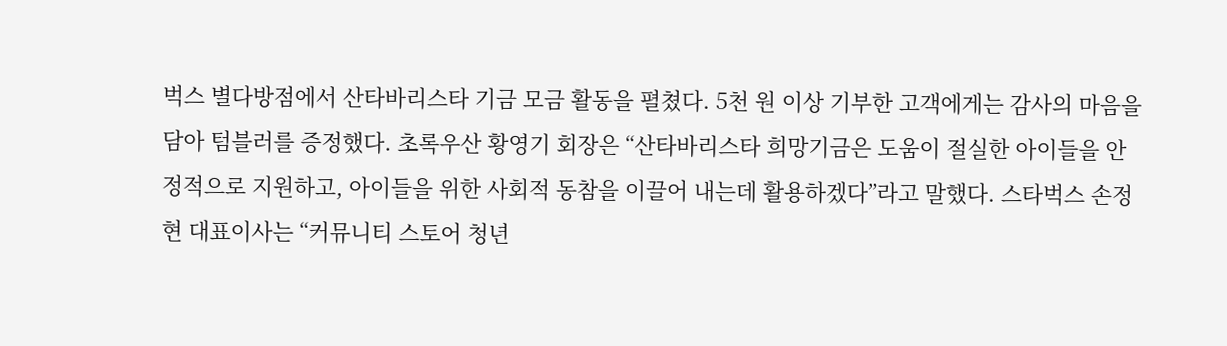벅스 별다방점에서 산타바리스타 기금 모금 활동을 펼쳤다. 5천 원 이상 기부한 고객에게는 감사의 마음을 담아 텀블러를 증정했다. 초록우산 황영기 회장은 “산타바리스타 희망기금은 도움이 절실한 아이들을 안정적으로 지원하고, 아이들을 위한 사회적 동참을 이끌어 내는데 활용하겠다”라고 말했다. 스타벅스 손정현 대표이사는 “커뮤니티 스토어 청년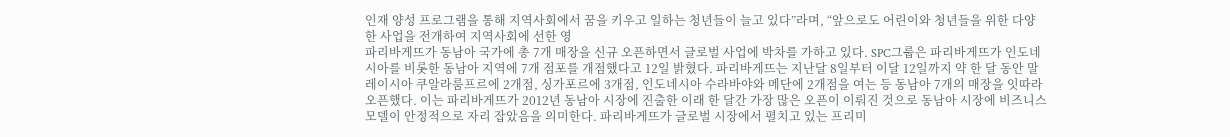인재 양성 프로그램을 통해 지역사회에서 꿈을 키우고 일하는 청년들이 늘고 있다”라며, “앞으로도 어린이와 청년들을 위한 다양한 사업을 전개하여 지역사회에 선한 영
파리바게뜨가 동남아 국가에 총 7개 매장을 신규 오픈하면서 글로벌 사업에 박차를 가하고 있다. SPC그룹은 파리바게뜨가 인도네시아를 비롯한 동남아 지역에 7개 점포를 개점했다고 12일 밝혔다. 파리바게뜨는 지난달 8일부터 이달 12일까지 약 한 달 동안 말레이시아 쿠알라룸프르에 2개점, 싱가포르에 3개점, 인도네시아 수라바야와 메단에 2개점을 여는 등 동남아 7개의 매장을 잇따라 오픈했다. 이는 파리바게뜨가 2012년 동남아 시장에 진출한 이래 한 달간 가장 많은 오픈이 이뤄진 것으로 동남아 시장에 비즈니스 모델이 안정적으로 자리 잡았음을 의미한다. 파리바게뜨가 글로벌 시장에서 펼치고 있는 프리미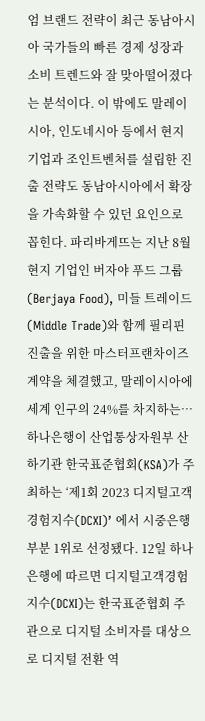엄 브랜드 전략이 최근 동남아시아 국가들의 빠른 경제 성장과 소비 트렌드와 잘 맞아떨어졌다는 분석이다. 이 밖에도 말레이시아, 인도네시아 등에서 현지 기업과 조인트벤처를 설립한 진출 전략도 동남아시아에서 확장을 가속화할 수 있던 요인으로 꼽힌다. 파리바게뜨는 지난 8월 현지 기업인 버자야 푸드 그룹(Berjaya Food), 미들 트레이드(Middle Trade)와 함께 필리핀 진출을 위한 마스터프랜차이즈 계약을 체결했고, 말레이시아에 세계 인구의 24%를 차지하는…
하나은행이 산업통상자원부 산하기관 한국표준협회(KSA)가 주최하는 ‘제1회 2023 디지털고객경험지수(DCXI)’ 에서 시중은행 부분 1위로 선정됐다. 12일 하나은행에 따르면 디지털고객경험지수(DCXI)는 한국표준협회 주관으로 디지털 소비자를 대상으로 디지털 전환 역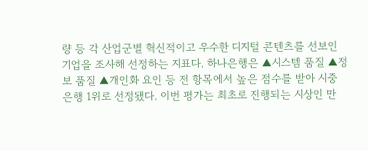량 등 각 산업군별 혁신적이고 우수한 디지털 콘텐츠를 선보인 기업을 조사해 선정하는 지표다. 하나은행은 ▲시스템 품질 ▲정보 품질 ▲개인화 요인 등 전 항목에서 높은 점수를 받아 시중은행 1위로 선정됐다. 이번 평가는 최초로 진행되는 시상인 만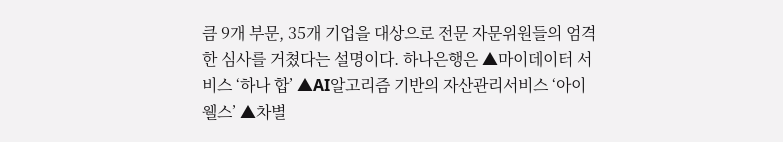큼 9개 부문, 35개 기업을 대상으로 전문 자문위원들의 엄격한 심사를 거쳤다는 설명이다. 하나은행은 ▲마이데이터 서비스 ‘하나 합’ ▲AI알고리즘 기반의 자산관리서비스 ‘아이웰스’ ▲차별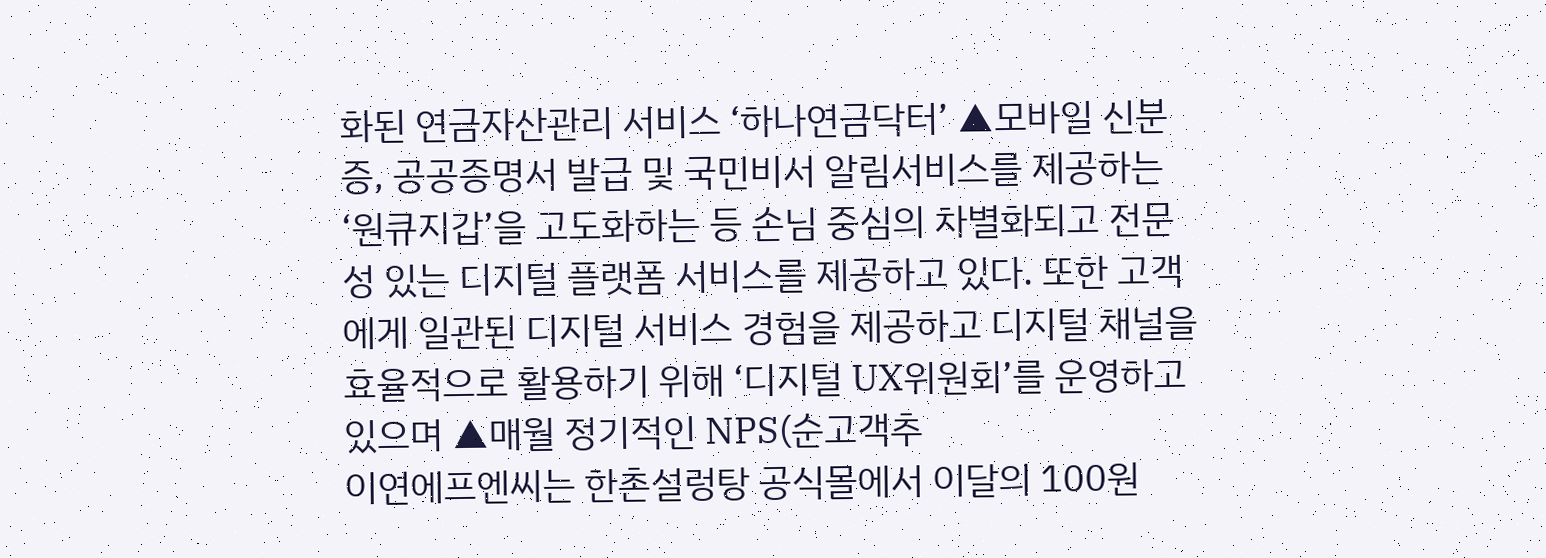화된 연금자산관리 서비스 ‘하나연금닥터’ ▲모바일 신분증, 공공증명서 발급 및 국민비서 알림서비스를 제공하는 ‘원큐지갑’을 고도화하는 등 손님 중심의 차별화되고 전문성 있는 디지털 플랫폼 서비스를 제공하고 있다. 또한 고객에게 일관된 디지털 서비스 경험을 제공하고 디지털 채널을 효율적으로 활용하기 위해 ‘디지털 UX위원회’를 운영하고 있으며 ▲매월 정기적인 NPS(순고객추
이연에프엔씨는 한촌설렁탕 공식몰에서 이달의 100원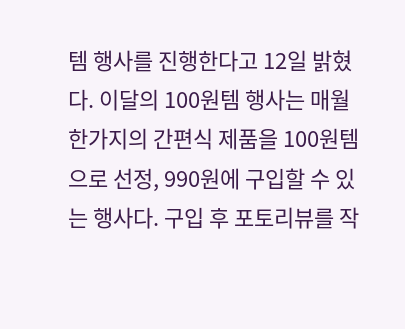템 행사를 진행한다고 12일 밝혔다. 이달의 100원템 행사는 매월 한가지의 간편식 제품을 100원템으로 선정, 990원에 구입할 수 있는 행사다. 구입 후 포토리뷰를 작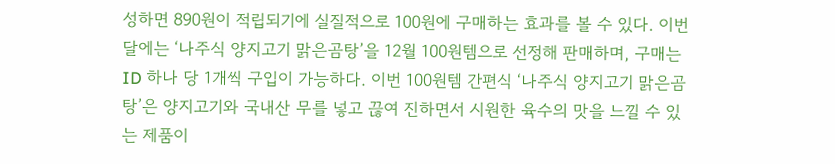성하면 890원이 적립되기에 실질적으로 100원에 구매하는 효과를 볼 수 있다. 이번 달에는 ‘나주식 양지고기 맑은곰탕’을 12월 100원템으로 선정해 판매하며, 구매는 ID 하나 당 1개씩 구입이 가능하다. 이번 100원템 간편식 ‘나주식 양지고기 맑은곰탕’은 양지고기와 국내산 무를 넣고 끊여 진하면서 시원한 육수의 맛을 느낄 수 있는 제품이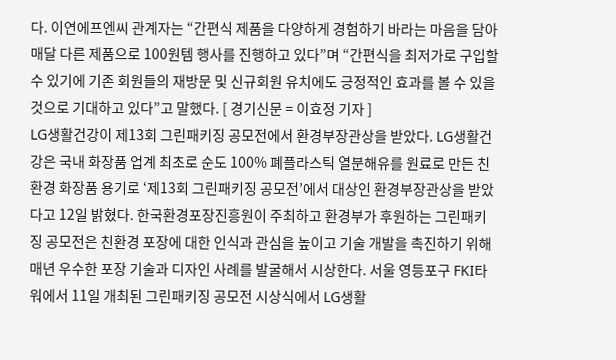다. 이연에프엔씨 관계자는 “간편식 제품을 다양하게 경험하기 바라는 마음을 담아 매달 다른 제품으로 100원템 행사를 진행하고 있다”며 “간편식을 최저가로 구입할 수 있기에 기존 회원들의 재방문 및 신규회원 유치에도 긍정적인 효과를 볼 수 있을 것으로 기대하고 있다”고 말했다. [ 경기신문 = 이효정 기자 ]
LG생활건강이 제13회 그린패키징 공모전에서 환경부장관상을 받았다. LG생활건강은 국내 화장품 업계 최초로 순도 100% 폐플라스틱 열분해유를 원료로 만든 친환경 화장품 용기로 ‘제13회 그린패키징 공모전’에서 대상인 환경부장관상을 받았다고 12일 밝혔다. 한국환경포장진흥원이 주최하고 환경부가 후원하는 그린패키징 공모전은 친환경 포장에 대한 인식과 관심을 높이고 기술 개발을 촉진하기 위해 매년 우수한 포장 기술과 디자인 사례를 발굴해서 시상한다. 서울 영등포구 FKI타워에서 11일 개최된 그린패키징 공모전 시상식에서 LG생활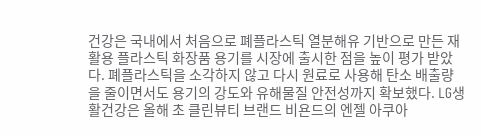건강은 국내에서 처음으로 폐플라스틱 열분해유 기반으로 만든 재활용 플라스틱 화장품 용기를 시장에 출시한 점을 높이 평가 받았다. 폐플라스틱을 소각하지 않고 다시 원료로 사용해 탄소 배출량을 줄이면서도 용기의 강도와 유해물질 안전성까지 확보했다. LG생활건강은 올해 초 클린뷰티 브랜드 비욘드의 엔젤 아쿠아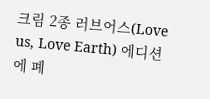크림 2종 러브어스(Love us, Love Earth) 에디션에 폐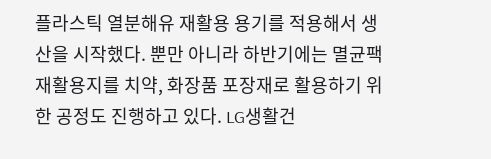플라스틱 열분해유 재활용 용기를 적용해서 생산을 시작했다. 뿐만 아니라 하반기에는 멸균팩 재활용지를 치약, 화장품 포장재로 활용하기 위한 공정도 진행하고 있다. LG생활건